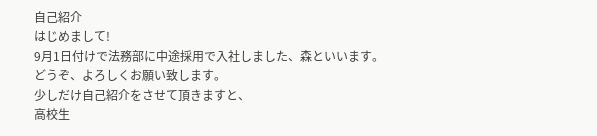自己紹介
はじめまして!
9月1日付けで法務部に中途採用で入社しました、森といいます。
どうぞ、よろしくお願い致します。
少しだけ自己紹介をさせて頂きますと、
高校生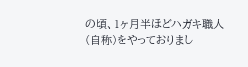の頃、1ヶ月半ほどハガキ職人(自称)をやっておりまし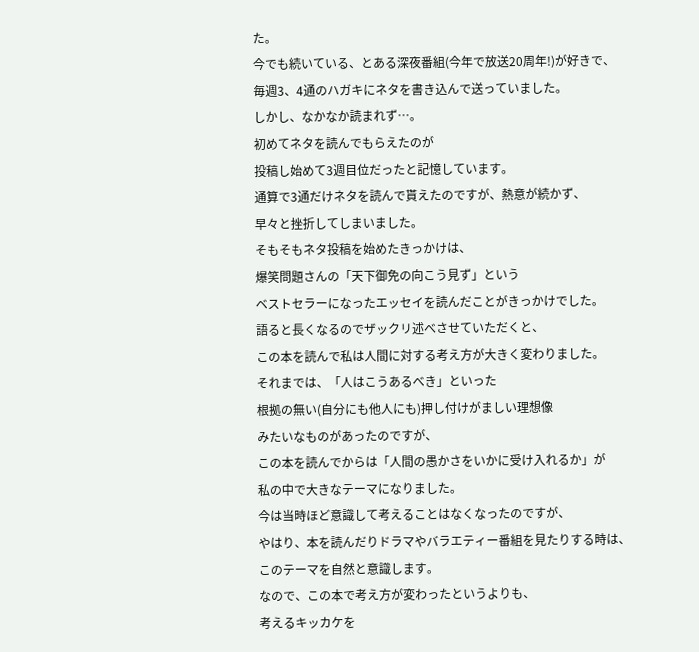た。
今でも続いている、とある深夜番組(今年で放送20周年!)が好きで、
毎週3、4通のハガキにネタを書き込んで送っていました。
しかし、なかなか読まれず…。
初めてネタを読んでもらえたのが
投稿し始めて3週目位だったと記憶しています。
通算で3通だけネタを読んで貰えたのですが、熱意が続かず、
早々と挫折してしまいました。
そもそもネタ投稿を始めたきっかけは、
爆笑問題さんの「天下御免の向こう見ず」という
ベストセラーになったエッセイを読んだことがきっかけでした。
語ると長くなるのでザックリ述べさせていただくと、
この本を読んで私は人間に対する考え方が大きく変わりました。
それまでは、「人はこうあるべき」といった
根拠の無い(自分にも他人にも)押し付けがましい理想像
みたいなものがあったのですが、
この本を読んでからは「人間の愚かさをいかに受け入れるか」が
私の中で大きなテーマになりました。
今は当時ほど意識して考えることはなくなったのですが、
やはり、本を読んだりドラマやバラエティー番組を見たりする時は、
このテーマを自然と意識します。
なので、この本で考え方が変わったというよりも、
考えるキッカケを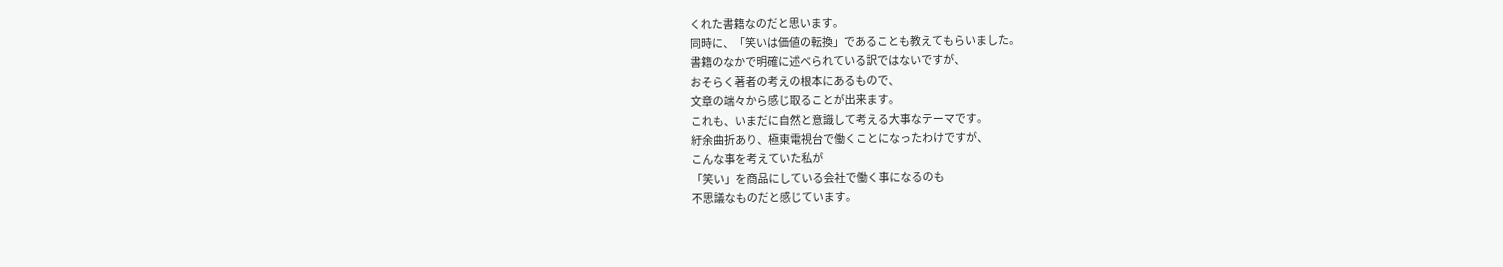くれた書籍なのだと思います。
同時に、「笑いは価値の転換」であることも教えてもらいました。
書籍のなかで明確に述べられている訳ではないですが、
おそらく著者の考えの根本にあるもので、
文章の端々から感じ取ることが出来ます。
これも、いまだに自然と意識して考える大事なテーマです。
紆余曲折あり、極東電視台で働くことになったわけですが、
こんな事を考えていた私が
「笑い」を商品にしている会社で働く事になるのも
不思議なものだと感じています。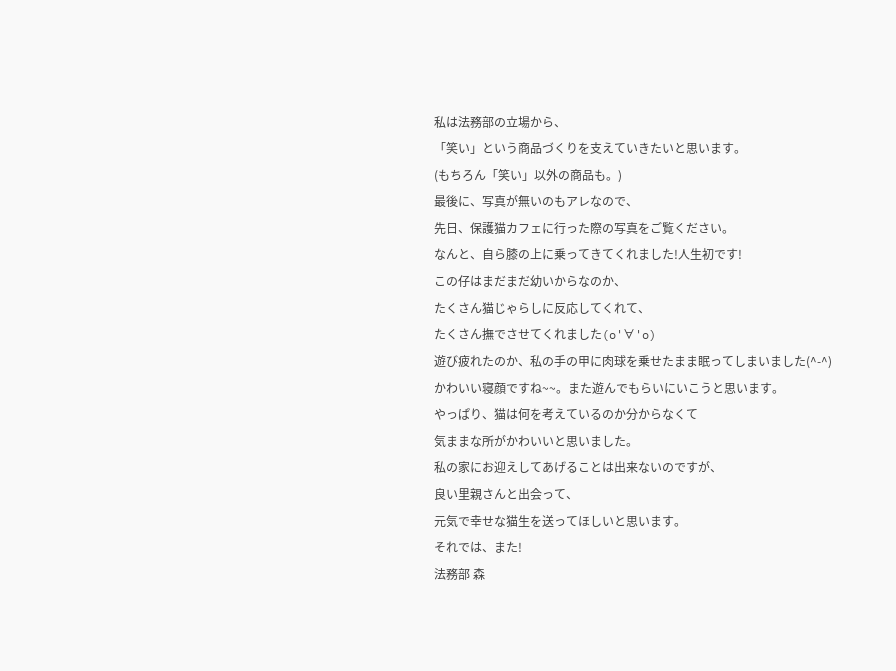私は法務部の立場から、
「笑い」という商品づくりを支えていきたいと思います。
(もちろん「笑い」以外の商品も。)
最後に、写真が無いのもアレなので、
先日、保護猫カフェに行った際の写真をご覧ください。
なんと、自ら膝の上に乗ってきてくれました!人生初です!
この仔はまだまだ幼いからなのか、
たくさん猫じゃらしに反応してくれて、
たくさん撫でさせてくれました(o'∀'o)
遊び疲れたのか、私の手の甲に肉球を乗せたまま眠ってしまいました(^-^)
かわいい寝顔ですね~~。また遊んでもらいにいこうと思います。
やっぱり、猫は何を考えているのか分からなくて
気ままな所がかわいいと思いました。
私の家にお迎えしてあげることは出来ないのですが、
良い里親さんと出会って、
元気で幸せな猫生を送ってほしいと思います。
それでは、また!
法務部 森